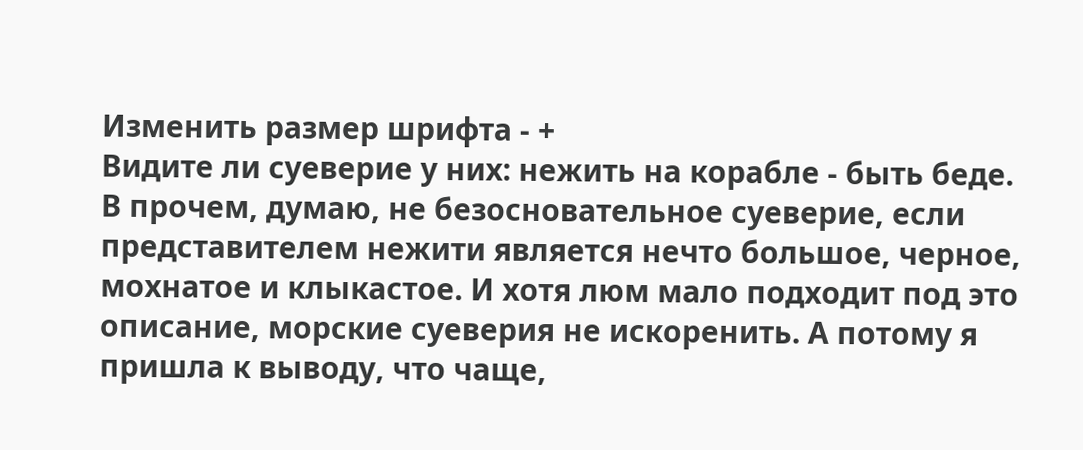Изменить размер шрифта - +
Видите ли суеверие у них: нежить на корабле - быть беде. В прочем, думаю, не безосновательное суеверие, если представителем нежити является нечто большое, черное, мохнатое и клыкастое. И хотя люм мало подходит под это описание, морские суеверия не искоренить. А потому я пришла к выводу, что чаще,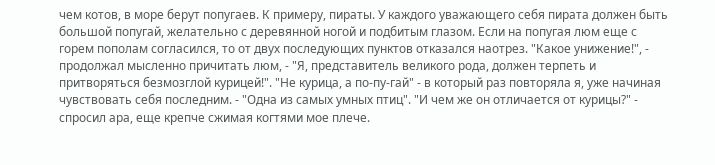чем котов, в море берут попугаев. К примеру, пираты. У каждого уважающего себя пирата должен быть большой попугай, желательно с деревянной ногой и подбитым глазом. Если на попугая люм еще с горем пополам согласился, то от двух последующих пунктов отказался наотрез. "Какое унижение!", - продолжал мысленно причитать люм, - "Я, представитель великого рода, должен терпеть и притворяться безмозглой курицей!". "Не курица, а по-пу-гай" - в который раз повторяла я, уже начиная чувствовать себя последним. - "Одна из самых умных птиц". "И чем же он отличается от курицы?" - спросил ара, еще крепче сжимая когтями мое плече.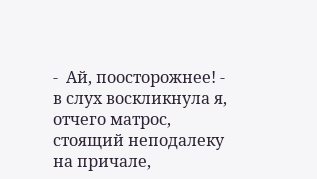-  Ай, поосторожнее! - в слух воскликнула я, отчего матрос, стоящий неподалеку на причале,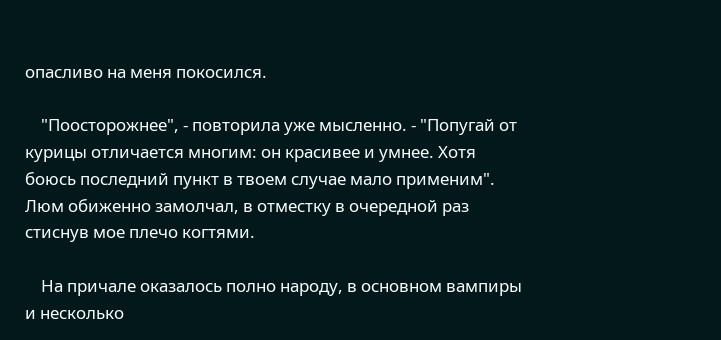опасливо на меня покосился.

    "Поосторожнее", - повторила уже мысленно. - "Попугай от курицы отличается многим: он красивее и умнее. Хотя боюсь последний пункт в твоем случае мало применим". Люм обиженно замолчал, в отместку в очередной раз стиснув мое плечо когтями.

    На причале оказалось полно народу, в основном вампиры и несколько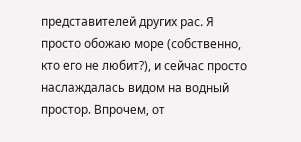представителей других рас. Я просто обожаю море (собственно, кто его не любит?), и сейчас просто наслаждалась видом на водный простор. Впрочем, от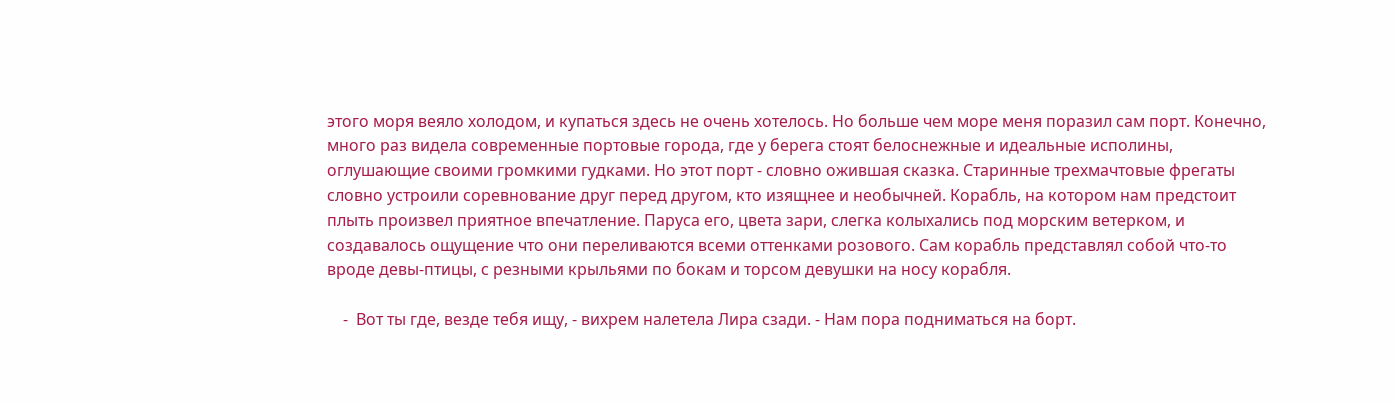этого моря веяло холодом, и купаться здесь не очень хотелось. Но больше чем море меня поразил сам порт. Конечно, много раз видела современные портовые города, где у берега стоят белоснежные и идеальные исполины, оглушающие своими громкими гудками. Но этот порт - словно ожившая сказка. Старинные трехмачтовые фрегаты словно устроили соревнование друг перед другом, кто изящнее и необычней. Корабль, на котором нам предстоит плыть произвел приятное впечатление. Паруса его, цвета зари, слегка колыхались под морским ветерком, и создавалось ощущение что они переливаются всеми оттенками розового. Сам корабль представлял собой что-то вроде девы-птицы, с резными крыльями по бокам и торсом девушки на носу корабля.

    -  Вот ты где, везде тебя ищу, - вихрем налетела Лира сзади. - Нам пора подниматься на борт.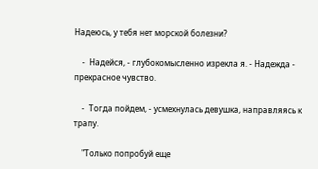Надеюсь, у тебя нет морской болезни?

    -  Надейся, - глубокомысленно изрекла я. - Надежда - прекрасное чувство.

    -  Тогда пойдем, - усмехнулась девушка, направляясь к трапу.

    "Только попробуй еще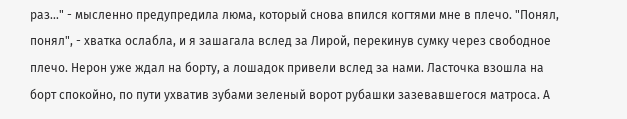раз…" - мысленно предупредила люма, который снова впился когтями мне в плечо. "Понял, понял", - хватка ослабла, и я зашагала вслед за Лирой, перекинув сумку через свободное плечо. Нерон уже ждал на борту, а лошадок привели вслед за нами. Ласточка взошла на борт спокойно, по пути ухватив зубами зеленый ворот рубашки зазевавшегося матроса. А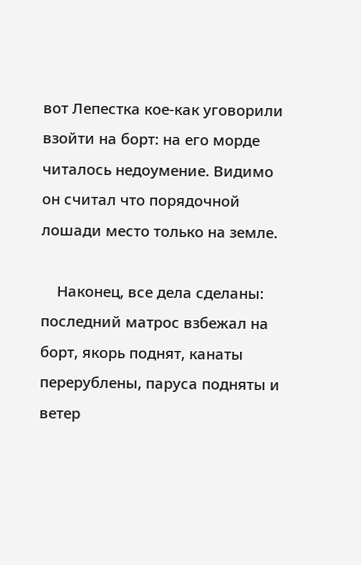вот Лепестка кое-как уговорили взойти на борт: на его морде читалось недоумение. Видимо он считал что порядочной лошади место только на земле.

    Наконец, все дела сделаны: последний матрос взбежал на борт, якорь поднят, канаты перерублены, паруса подняты и ветер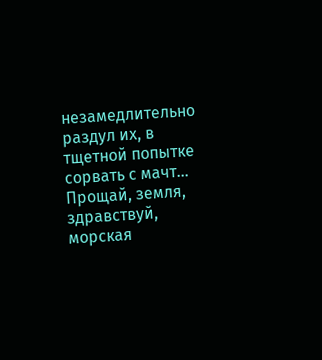незамедлительно раздул их, в тщетной попытке сорвать с мачт… Прощай, земля, здравствуй, морская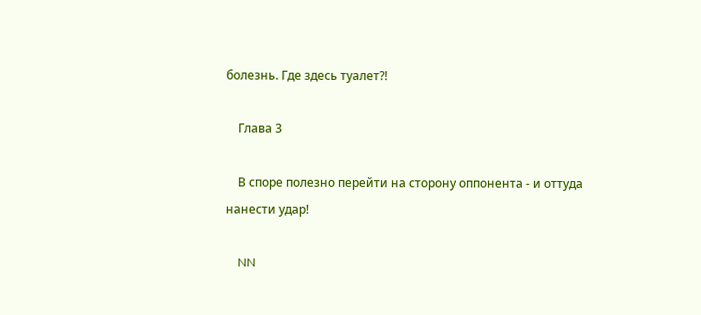болезнь. Где здесь туалет?!

    Глава 3

    В споре полезно перейти на сторону оппонента - и оттуда нанести удар!

    NN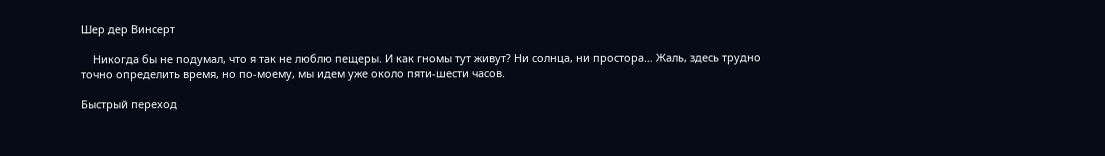Шер дер Винсерт

    Никогда бы не подумал, что я так не люблю пещеры. И как гномы тут живут? Ни солнца, ни простора… Жаль, здесь трудно точно определить время, но по-моему, мы идем уже около пяти-шести часов.

Быстрый переход